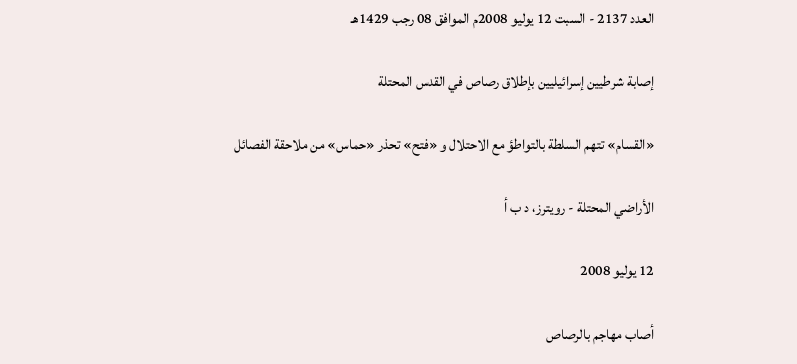العدد 2137 - السبت 12 يوليو 2008م الموافق 08 رجب 1429هـ

إصابة شرطيين إسرائيليين بإطلاق رصاص في القدس المحتلة

«القسام» تتهم السلطة بالتواطؤ مع الاحتلال و «فتح» تحذر «حماس» من ملاحقة الفصائل

الأراضي المحتلة - رويترز، د ب أ

12 يوليو 2008

أصاب مهاجم بالرصاص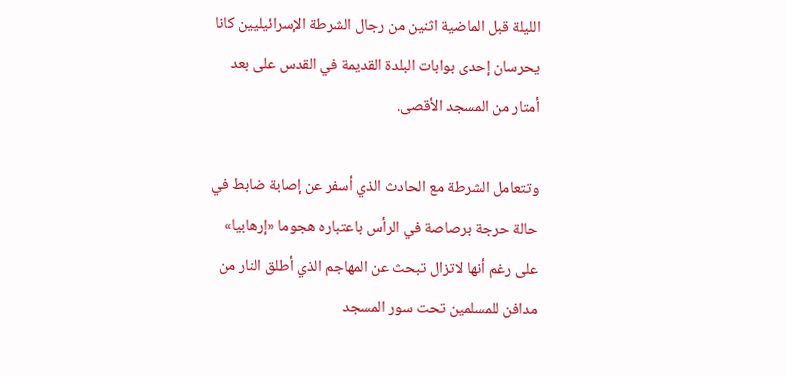الليلة قبل الماضية اثنين من رجال الشرطة الإسرائيليين كانا يحرسان إحدى بوابات البلدة القديمة في القدس على بعد أمتار من المسجد الأقصى.

وتتعامل الشرطة مع الحادث الذي أسفر عن إصابة ضابط في حالة حرجة برصاصة في الرأس باعتباره هجوما «إرهابيا» على رغم أنها لاتزال تبحث عن المهاجم الذي أطلق النار من مدافن للمسلمين تحت سور المسجد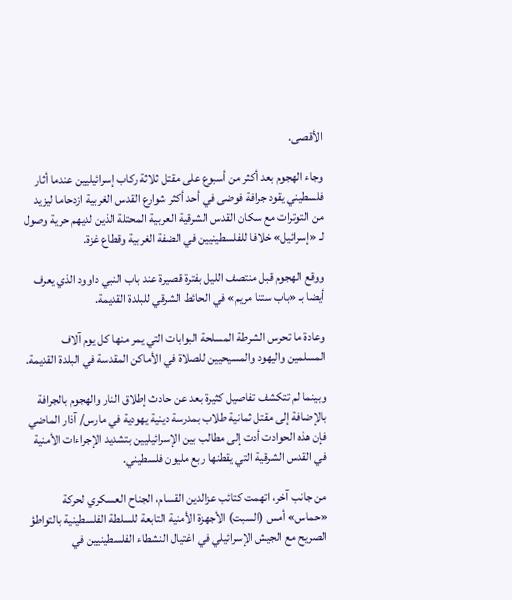الأقصى.

وجاء الهجوم بعد أكثر من أسبوع على مقتل ثلاثة ركاب إسرائيليين عندما أثار فلسطيني يقود جرافة فوضى في أحد أكثر شوارع القدس الغربية ازدحاما ليزيد من التوترات مع سكان القدس الشرقية العربية المحتلة الذين لديهم حرية وصول لـ «إسرائيل» خلافا للفلسطينيين في الضفة الغربية وقطاع غزة.

ووقع الهجوم قبل منتصف الليل بفترة قصيرة عند باب النبي داوود الذي يعرف أيضا بـ «باب ستنا مريم» في الحائط الشرقي للبلدة القديمة.

وعادة ما تحرس الشرطة المسلحة البوابات التي يمر منها كل يوم آلاف المسلمين واليهود والمسيحيين للصلاة في الأماكن المقدسة في البلدة القديمة.

وبينما لم تتكشف تفاصيل كثيرة بعد عن حادث إطلاق النار والهجوم بالجرافة بالإضافة إلى مقتل ثمانية طلاب بمدرسة دينية يهودية في مارس/ آذار الماضي فإن هذه الحوادت أدت إلى مطالب بين الإسرائيليين بتشديد الإجراءات الأمنية في القدس الشرقية التي يقطنها ربع مليون فلسطيني.

من جانب آخر، اتهمت كتائب عزالدين القسام، الجناح العسكري لحركة «حماس» أمس (السبت) الأجهزة الأمنية التابعة للسلطة الفلسطينية بالتواطؤ الصريح مع الجيش الإسرائيلي في اغتيال النشطاء الفلسطينيين في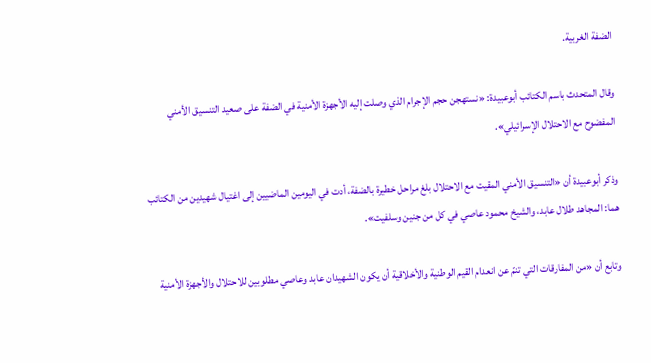الضفة الغربية.

وقال المتحدث باسم الكتائب أبوعبيدة: «نستهجن حجم الإجرام الذي وصلت إليه الأجهزة الأمنية في الضفة على صعيد التنسيق الأمني المفضوح مع الاحتلال الإسرائيلي».

وذكر أبوعبيدة أن «التنسيق الأمني المقيت مع الاحتلال بلغ مراحل خطيرة بالضفة، أدت في اليومين الماضيين إلى اغتيال شهيدين من الكتائب هما: المجاهد طلال عابد، والشيخ محمود عاصي في كل من جنين وسلفيت».

وتابع أن «من المفارقات التي تنمّ عن انعدام القيم الوطنية والأخلاقية أن يكون الشهيدان عابد وعاصي مطلوبين للاحتلال والأجهزة الأمنية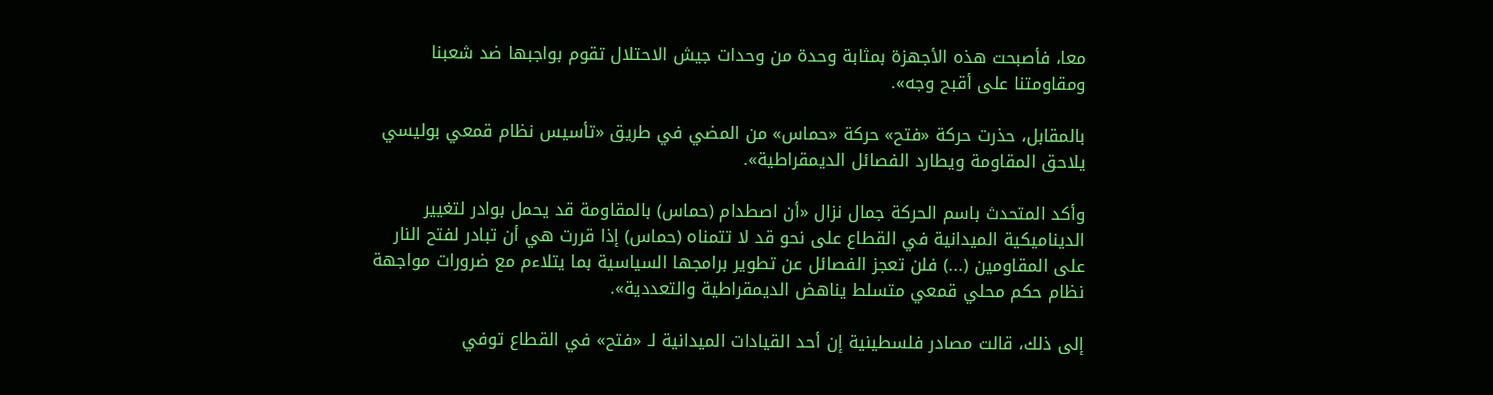معا، فأصبحت هذه الأجهزة بمثابة وحدة من وحدات جيش الاحتلال تقوم بواجبها ضد شعبنا ومقاومتنا على أقبح وجه».

بالمقابل، حذرت حركة «فتح» حركة «حماس» من المضي في طريق «تأسيس نظام قمعي بوليسي يلاحق المقاومة ويطارد الفصائل الديمقراطية».

وأكد المتحدث باسم الحركة جمال نزال «أن اصطدام (حماس) بالمقاومة قد يحمل بوادر لتغيير الديناميكية الميدانية في القطاع على نحو قد لا تتمناه (حماس) إذا قررت هي أن تبادر لفتح النار على المقاومين (...) فلن تعجز الفصائل عن تطوير برامجها السياسية بما يتلاءم مع ضرورات مواجهة نظام حكم محلي قمعي متسلط يناهض الديمقراطية والتعددية».

إلى ذلك، قالت مصادر فلسطينية إن أحد القيادات الميدانية لـ «فتح» في القطاع توفي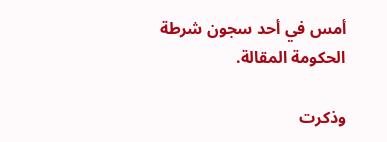أمس في أحد سجون شرطة الحكومة المقالة.

وذكرت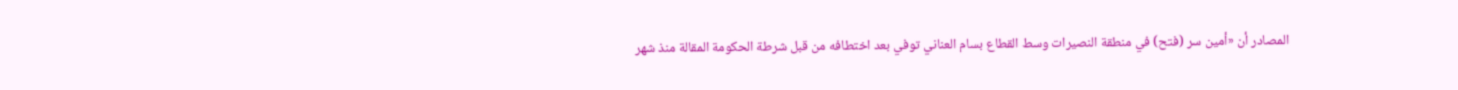المصادر أن «أمين سر (فتح) في منطقة النصيرات وسط القطاع بسام العناني توفي بعد اختطافه من قبل شرطة الحكومة المقالة منذ شهر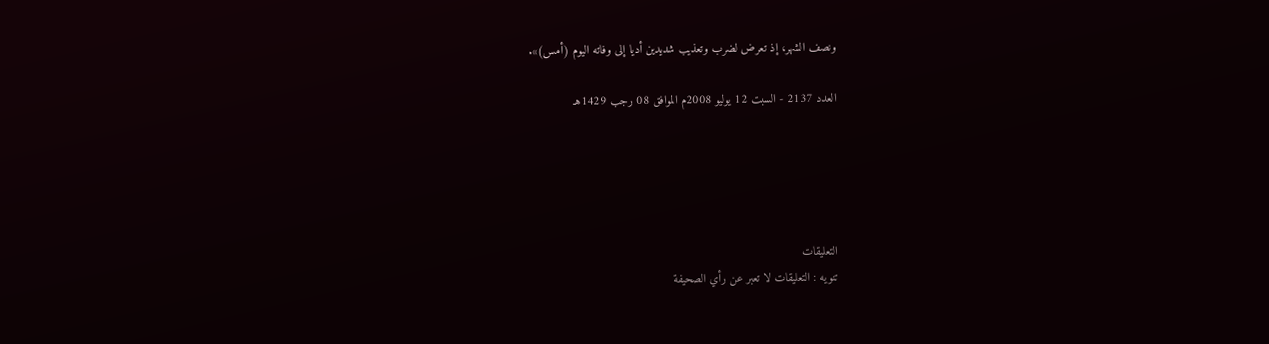ونصف الشهر، إذ تعرض لضرب وتعذيب شديدين أديا إلى وفاته اليوم (أمس)».

العدد 2137 - السبت 12 يوليو 2008م الموافق 08 رجب 1429هـ





التعليقات
تنويه : التعليقات لا تعبر عن رأي الصحيفة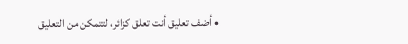• أضف تعليق أنت تعلق كزائر، لتتمكن من التعليق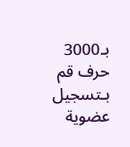بـ3000 حرف قم بـتسجيل عضوية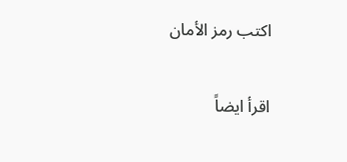اكتب رمز الأمان

اقرأ ايضاً